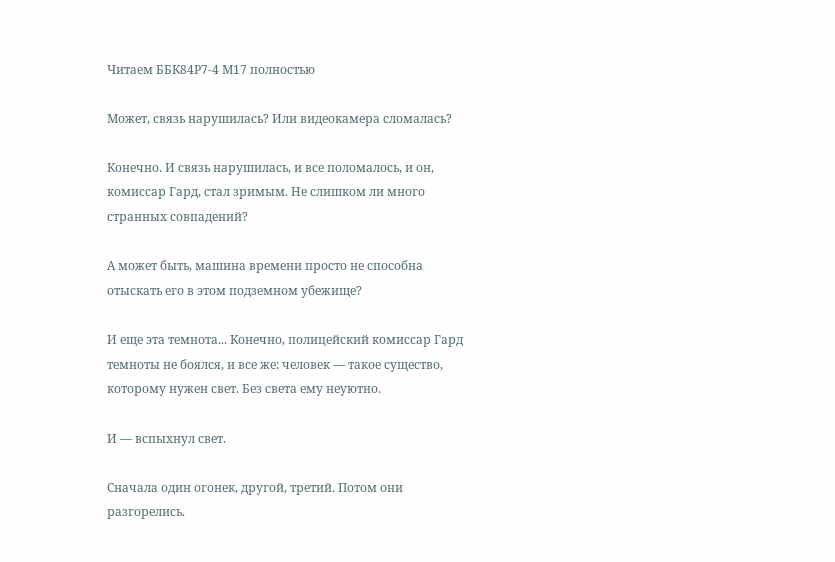Читаем ББК84Р7-4 М17 полностью

Может, связь нарушилась? Или видеокамера сломалась?

Конечно. И связь нарушилась, и все поломалось, и он, комиссар Гард, стал зримым. Не слишком ли много странных совпадений?

А может быть, машина времени просто не способна отыскать его в этом подземном убежище?

И еще эта темнота... Конечно, полицейский комиссар Гард темноты не боялся, и все же: человек — такое существо, которому нужен свет. Без света ему неуютно.

И — вспыхнул свет.

Сначала один огонек, другой, третий. Потом они разгорелись.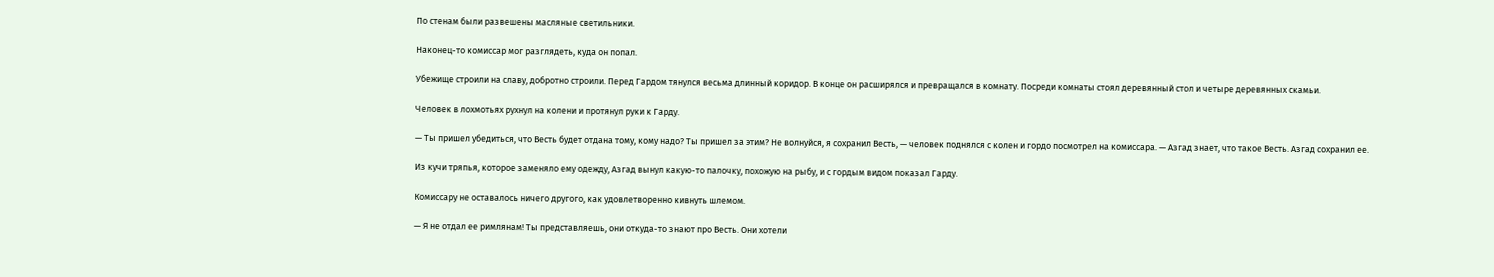По стенам были развешены масляные светильники.

Наконец-то комиссар мог разглядеть, куда он попал.

Убежище строили на славу, добротно строили. Перед Гардом тянулся весьма длинный коридор. В конце он расширялся и превращался в комнату. Посреди комнаты стоял деревянный стол и четыре деревянных скамьи.

Человек в лохмотьях рухнул на колени и протянул руки к Гарду.

— Ты пришел убедиться, что Весть будет отдана тому, кому надо? Ты пришел за этим? Не волнуйся, я сохранил Весть, — человек поднялся с колен и гордо посмотрел на комиссара. — Азгад знает, что такое Весть. Азгад сохранил ее.

Из кучи тряпья, которое заменяло ему одежду, Азгад вынул какую-то палочку, похожую на рыбу, и с гордым видом показал Гарду.

Комиссару не оставалось ничего другого, как удовлетворенно кивнуть шлемом.

— Я не отдал ее римлянам! Ты представляешь, они откуда-то знают про Весть. Они хотели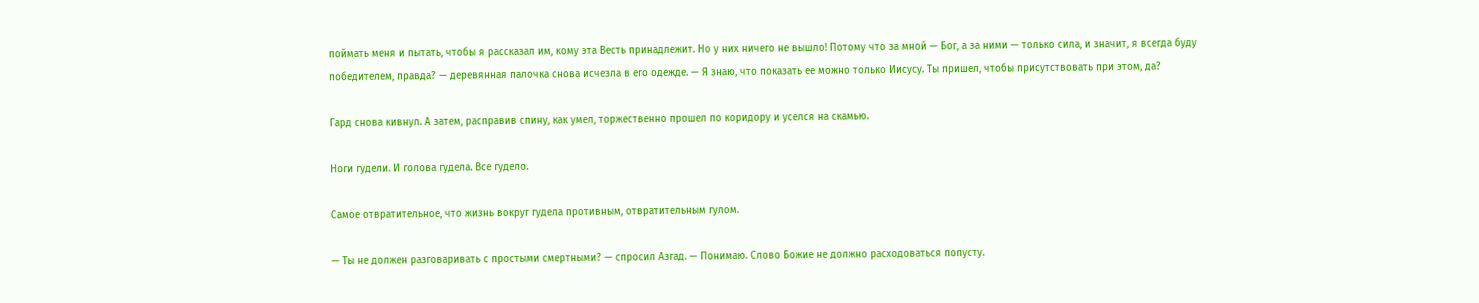поймать меня и пытать, чтобы я рассказал им, кому эта Весть принадлежит. Но у них ничего не вышло! Потому что за мной — Бог, а за ними — только сила, и значит, я всегда буду победителем, правда? — деревянная палочка снова исчезла в его одежде. — Я знаю, что показать ее можно только Иисусу. Ты пришел, чтобы присутствовать при этом, да?

Гард снова кивнул. А затем, расправив спину, как умел, торжественно прошел по коридору и уселся на скамью.

Ноги гудели. И голова гудела. Все гудело.

Самое отвратительное, что жизнь вокруг гудела противным, отвратительным гулом.

— Ты не должен разговаривать с простыми смертными? — спросил Азгад. — Понимаю. Слово Божие не должно расходоваться попусту.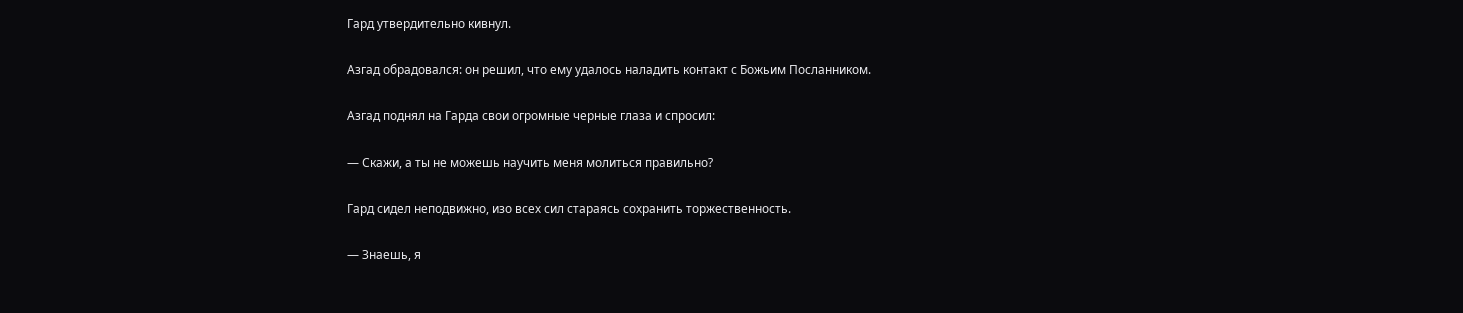Гард утвердительно кивнул.

Азгад обрадовался: он решил, что ему удалось наладить контакт с Божьим Посланником.

Азгад поднял на Гарда свои огромные черные глаза и спросил:

— Скажи, а ты не можешь научить меня молиться правильно?

Гард сидел неподвижно, изо всех сил стараясь сохранить торжественность.

— Знаешь, я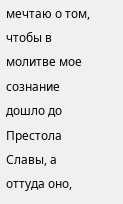мечтаю о том, чтобы в молитве мое сознание дошло до Престола Славы, а оттуда оно,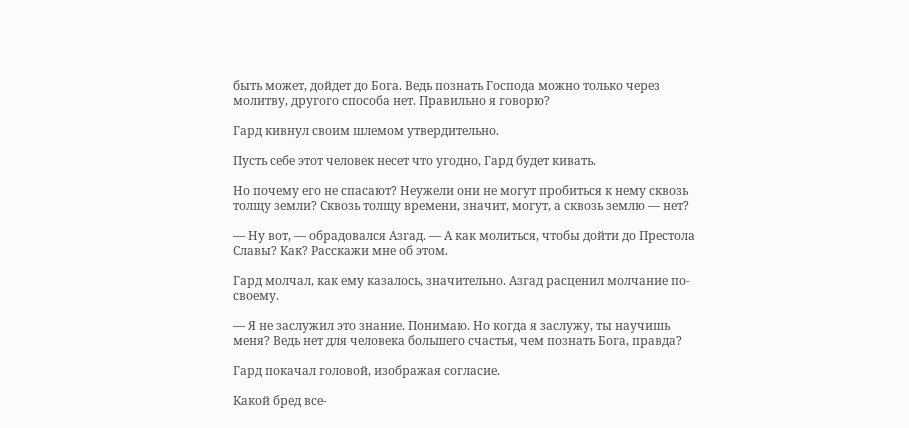быть может, дойдет до Бога. Ведь познать Господа можно только через молитву, другого способа нет. Правильно я говорю?

Гард кивнул своим шлемом утвердительно.

Пусть себе этот человек несет что угодно, Гард будет кивать.

Но почему его не спасают? Неужели они не могут пробиться к нему сквозь толщу земли? Сквозь толщу времени, значит, могут, а сквозь землю — нет?

— Ну вот, — обрадовался Азгад. — А как молиться, чтобы дойти до Престола Славы? Как? Расскажи мне об этом.

Гард молчал, как ему казалось, значительно. Азгад расценил молчание по-своему.

— Я не заслужил это знание. Понимаю. Но когда я заслужу, ты научишь меня? Ведь нет для человека большего счастья, чем познать Бога, правда?

Гард покачал головой, изображая согласие.

Какой бред все-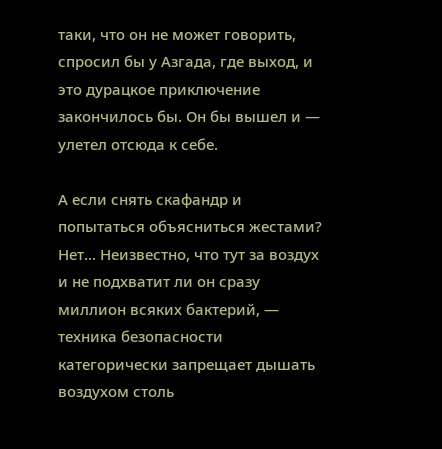таки, что он не может говорить, спросил бы у Азгада, где выход, и это дурацкое приключение закончилось бы. Он бы вышел и — улетел отсюда к себе.

А если снять скафандр и попытаться объясниться жестами? Нет... Неизвестно, что тут за воздух и не подхватит ли он сразу миллион всяких бактерий, — техника безопасности категорически запрещает дышать воздухом столь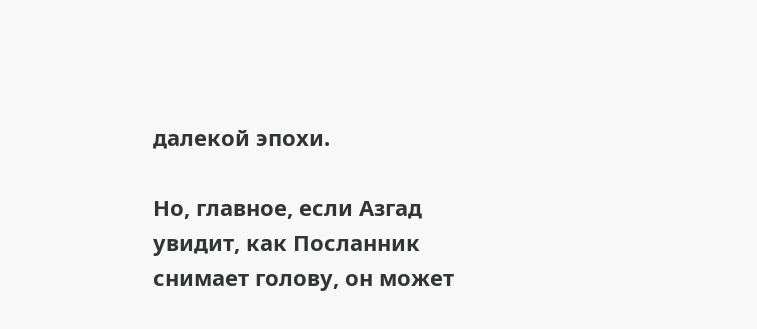далекой эпохи.

Но, главное, если Азгад увидит, как Посланник снимает голову, он может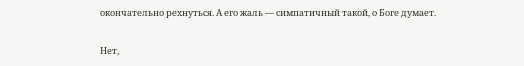окончательно рехнуться. А его жаль — симпатичный такой, о Боге думает.

Нет,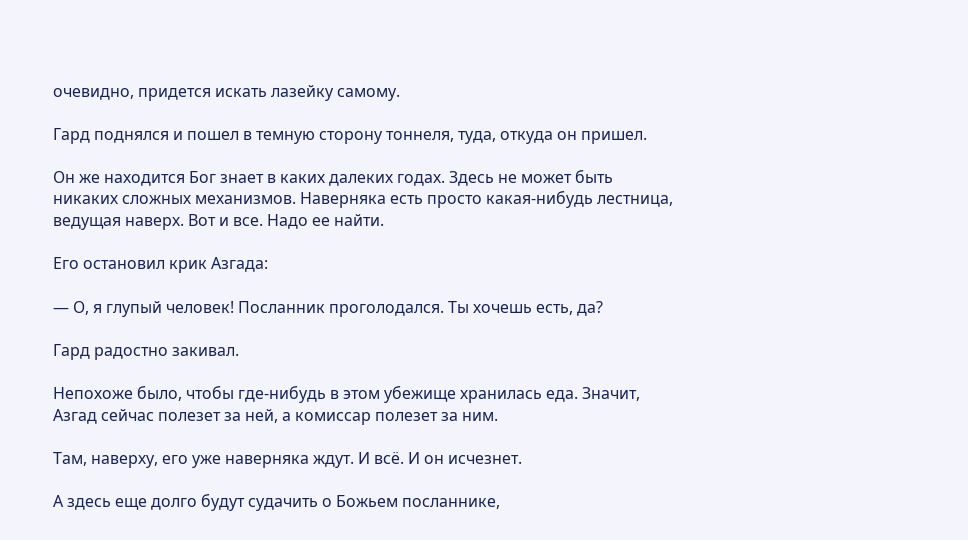очевидно, придется искать лазейку самому.

Гард поднялся и пошел в темную сторону тоннеля, туда, откуда он пришел.

Он же находится Бог знает в каких далеких годах. Здесь не может быть никаких сложных механизмов. Наверняка есть просто какая-нибудь лестница, ведущая наверх. Вот и все. Надо ее найти.

Его остановил крик Азгада:

— О, я глупый человек! Посланник проголодался. Ты хочешь есть, да?

Гард радостно закивал.

Непохоже было, чтобы где-нибудь в этом убежище хранилась еда. Значит, Азгад сейчас полезет за ней, а комиссар полезет за ним.

Там, наверху, его уже наверняка ждут. И всё. И он исчезнет.

А здесь еще долго будут судачить о Божьем посланнике,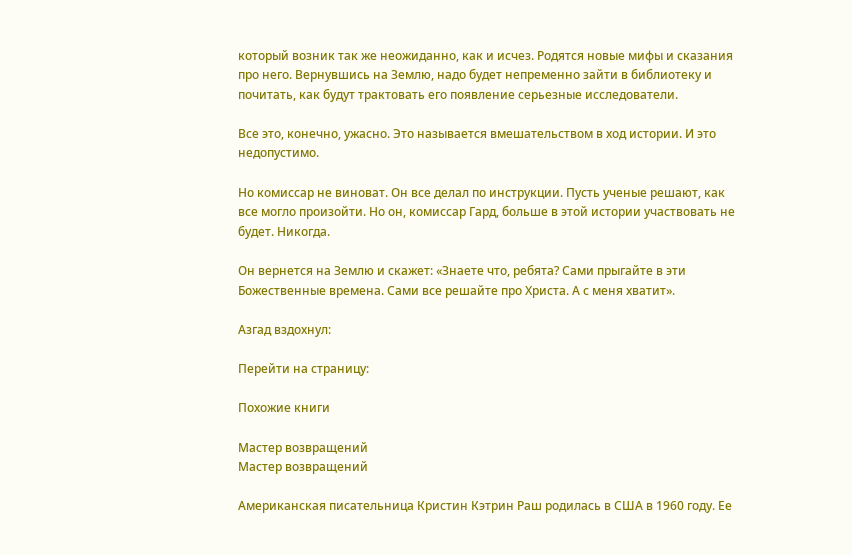который возник так же неожиданно, как и исчез. Родятся новые мифы и сказания про него. Вернувшись на Землю, надо будет непременно зайти в библиотеку и почитать, как будут трактовать его появление серьезные исследователи.

Все это, конечно, ужасно. Это называется вмешательством в ход истории. И это недопустимо.

Но комиссар не виноват. Он все делал по инструкции. Пусть ученые решают, как все могло произойти. Но он, комиссар Гард, больше в этой истории участвовать не будет. Никогда.

Он вернется на Землю и скажет: «Знаете что, ребята? Сами прыгайте в эти Божественные времена. Сами все решайте про Христа. А с меня хватит».

Азгад вздохнул:

Перейти на страницу:

Похожие книги

Мастер возвращений
Мастер возвращений

Американская писательница Кристин Кэтрин Раш родилась в США в 1960 году. Ее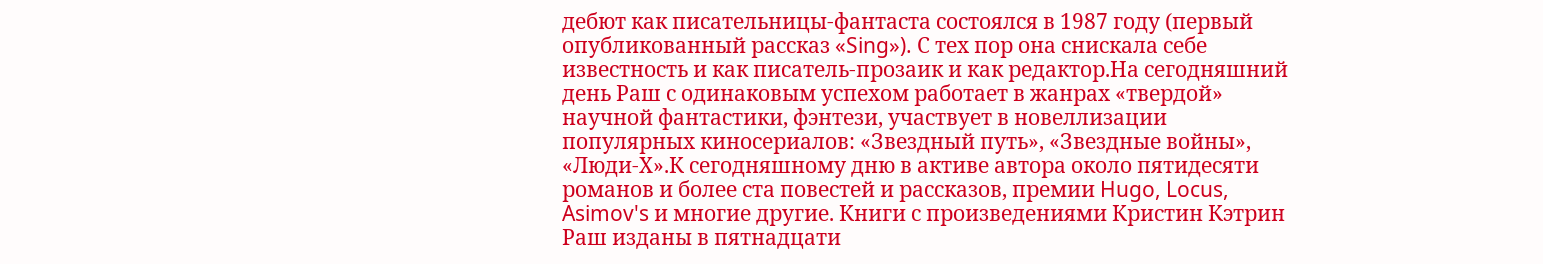дебют как писательницы-фантаста состоялся в 1987 году (первый опубликованный рассказ «Sing»). С тех пор она снискала себе известность и как писатель-прозаик и как редактор.На сегодняшний день Раш с одинаковым успехом работает в жанрах «твердой» научной фантастики, фэнтези, участвует в новеллизации популярных киносериалов: «Звездный путь», «Звездные войны», «Люди-Х».К сегодняшному дню в активе автора около пятидесяти романов и более ста повестей и рассказов, премии Hugo, Locus, Asimov's и многие другие. Книги с произведениями Кристин Кэтрин Раш изданы в пятнадцати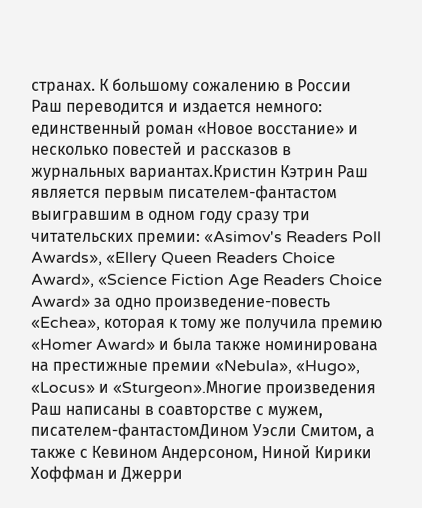странах. К большому сожалению в России Раш переводится и издается немного: единственный роман «Новое восстание» и несколько повестей и рассказов в журнальных вариантах.Кристин Кэтрин Раш является первым писателем-фантастом выигравшим в одном году сразу три читательских премии: «Asimov's Readers Poll Awards», «Ellery Queen Readers Choice Award», «Science Fiction Age Readers Choice Award» за одно произведение-повесть «Echea», которая к тому же получила премию «Homer Award» и была также номинирована на престижные премии «Nebula», «Hugo», «Locus» и «Sturgeon».Многие произведения Раш написаны в соавторстве с мужем, писателем-фантастомДином Уэсли Смитом, а также с Кевином Андерсоном, Ниной Кирики Хоффман и Джерри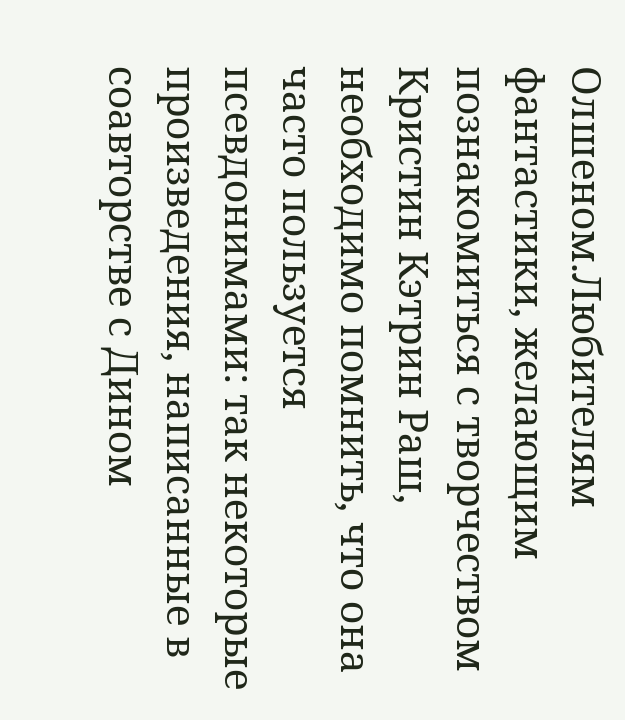Олшеном.Любителям фантастики, желающим познакомиться с творчеством Кристин Кэтрин Раш, необходимо помнить, что она часто пользуется псевдонимами: так некоторые произведения, написанные в соавторстве с Дином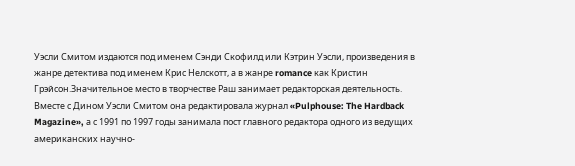Уэсли Смитом издаются под именем Сэнди Скофилд или Кэтрин Уэсли, произведения в жанре детектива под именем Крис Нелскотт, а в жанре romance как Кристин Грэйсон.Значительное место в творчестве Раш занимает редакторская деятельность. Вместе с Дином Уэсли Смитом она редактировала журнал «Pulphouse: The Hardback Magazine», а с 1991 по 1997 годы занимала пост главного редактора одного из ведущих американских научно-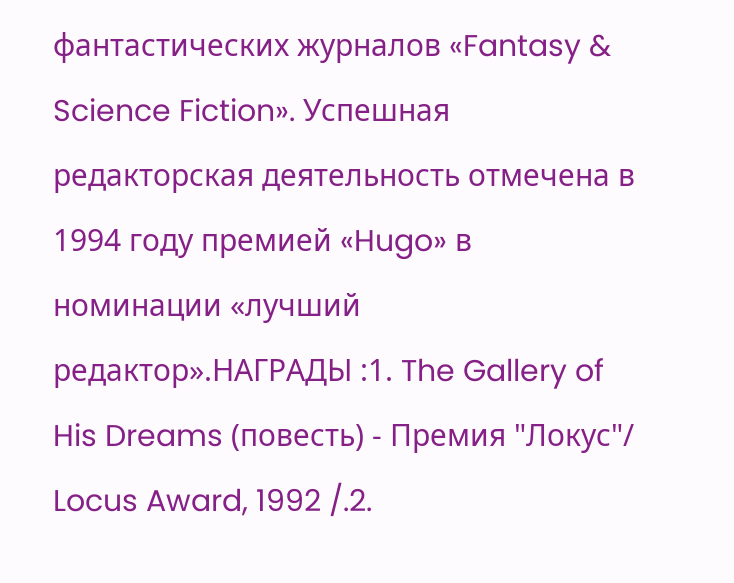фантастических журналов «Fantasy & Science Fiction». Успешная редакторская деятельность отмечена в 1994 году премией «Hugo» в номинации «лучший редактор».НАГРАДЫ :1. The Gallery of His Dreams (повесть) - Премия "Локус"/ Locus Award, 1992 /.2.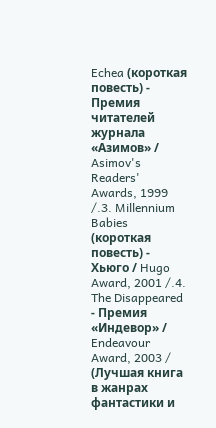Echea (короткая повесть) - Премия читателей журнала «Азимов» / Asimov's Readers' Awards, 1999 /.3. Millennium Babies (короткая повесть) - Хьюго / Hugo Award, 2001 /.4. The Disappeared - Премия «Индевор» / Endeavour Award, 2003 / (Лучшая книга в жанрах фантастики и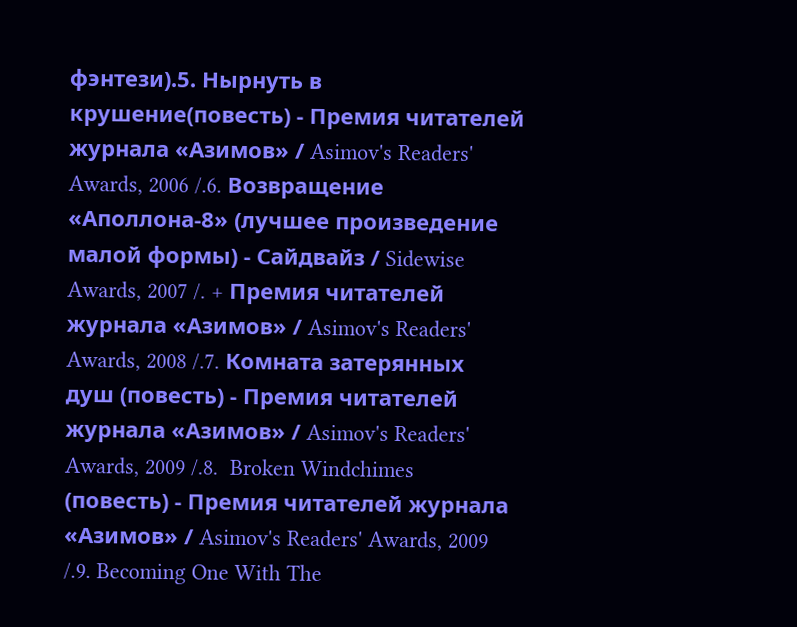фэнтези).5. Нырнуть в крушение(повесть) - Премия читателей журнала «Азимов» / Asimov's Readers' Awards, 2006 /.6. Возвращение «Аполлона-8» (лучшее произведение малой формы) - Сайдвайз / Sidewise Awards, 2007 /. + Премия читателей журнала «Азимов» / Asimov's Readers' Awards, 2008 /.7. Комната затерянных душ (повесть) - Премия читателей журнала «Азимов» / Asimov's Readers' Awards, 2009 /.8.  Broken Windchimes (повесть) - Премия читателей журнала «Азимов» / Asimov's Readers' Awards, 2009 /.9. Becoming One With The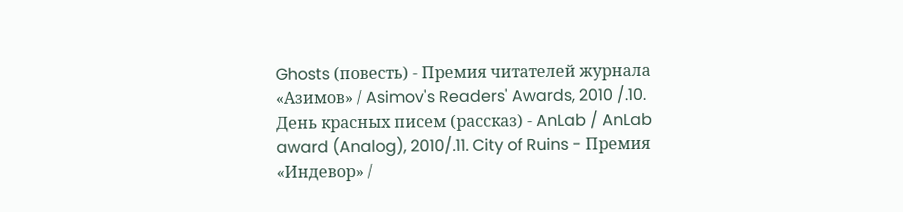Ghosts (повесть) - Премия читателей журнала «Азимов» / Asimov's Readers' Awards, 2010 /.10. День красных писем (рассказ) - AnLab / AnLab award (Analog), 2010/.11. City of Ruins - Премия «Индевор» /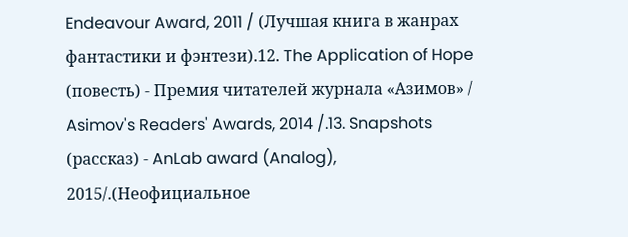Endeavour Award, 2011 / (Лучшая книга в жанрах фантастики и фэнтези).12. The Application of Hope (повесть) - Премия читателей журнала «Азимов» / Asimov's Readers' Awards, 2014 /.13. Snapshots (рассказ) - AnLab award (Analog), 2015/.(Неофициальное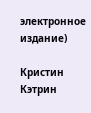электронное издание)

Кристин Кэтрин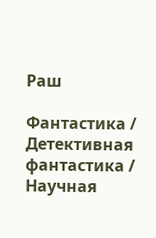Раш

Фантастика / Детективная фантастика / Научная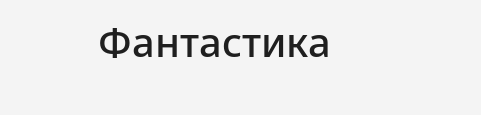Фантастика